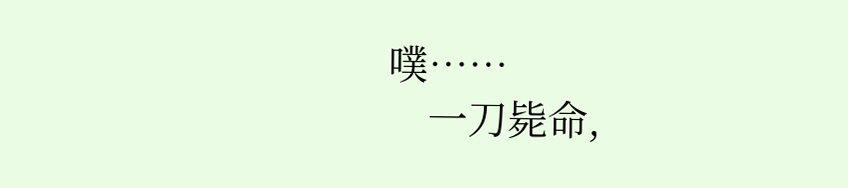噗……
    一刀毙命,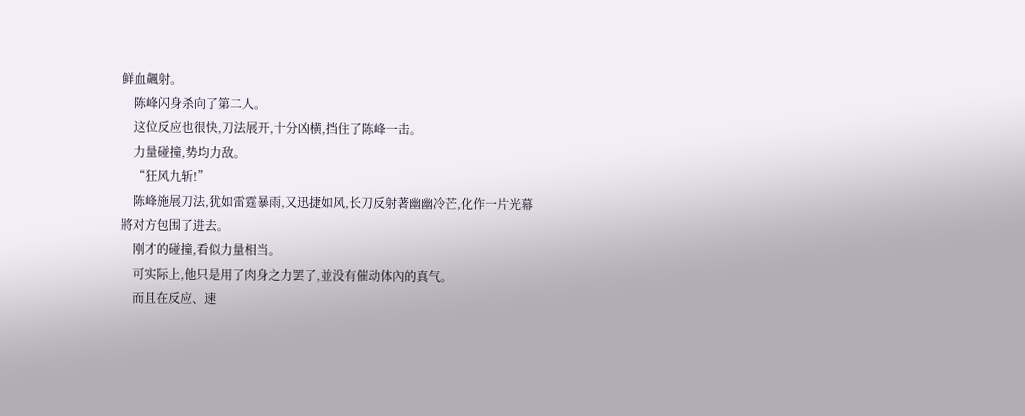鲜血飆射。
    陈峰闪身杀向了第二人。
    这位反应也很快,刀法展开,十分凶横,挡住了陈峰一击。
    力量碰撞,势均力敌。
    “狂风九斩!”
    陈峰施展刀法,犹如雷霆暴雨,又迅捷如风,长刀反射著幽幽冷芒,化作一片光幕將对方包围了进去。
    刚才的碰撞,看似力量相当。
    可实际上,他只是用了肉身之力罢了,並没有催动体內的真气。
    而且在反应、速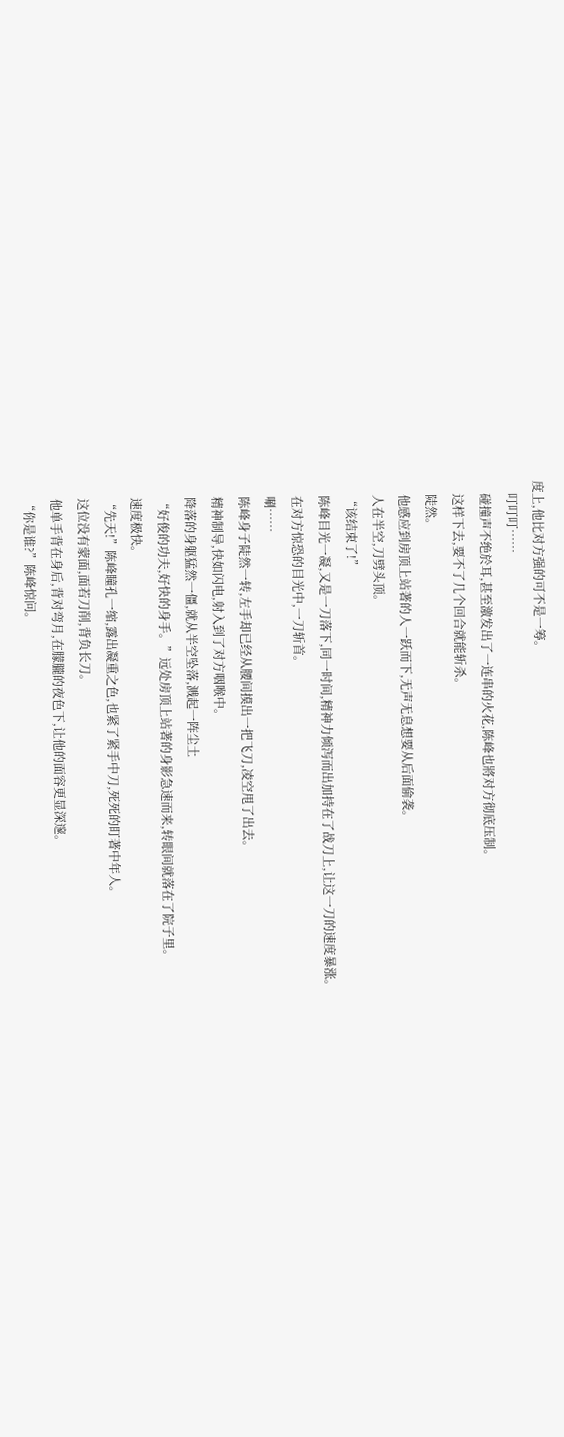度上,他比对方强的可不是一筹。
    叮叮叮……
    碰撞声不绝於耳,甚至激发出了一连串的火花,陈峰也將对方彻底压制。
    这样下去,要不了几个回合就能斩杀。
    陡然。
    他感应到房顶上站著的人一跃而下,无声无息想要从后面偷袭。
    人在半空,刀劈头顶。
    “该结束了!”
    陈峰目光一凝,又是一刀落下,同一时间,精神力倾泻而出加持在了战刀上,让这一刀的速度暴涨。
    在对方惊恐的目光中,一刀斩首。
    唰……
    陈峰身子陡然一转,左手却已经从腰间摸出一把飞刀,凌空甩了出去。
    精神制导,快如闪电,射入到了对方咽喉中。
    降落的身躯猛然一僵,就从半空坠落,溅起一阵尘土
    “好俊的功夫,好快的身手。”远处房顶上站著的身影急速而来,转眼间就落在了院子里。
    速度极快。
    “先天!”陈峰瞳孔一缩,露出凝重之色,也紧了紧手中刀,死死的盯著中年人。
    这位没有蒙面,面若刀削,背负长刀。
    他单手背在身后,背对弯月,在朦朧的夜色下,让他的面容更显深邃。
    “你是谁?”陈峰惊问。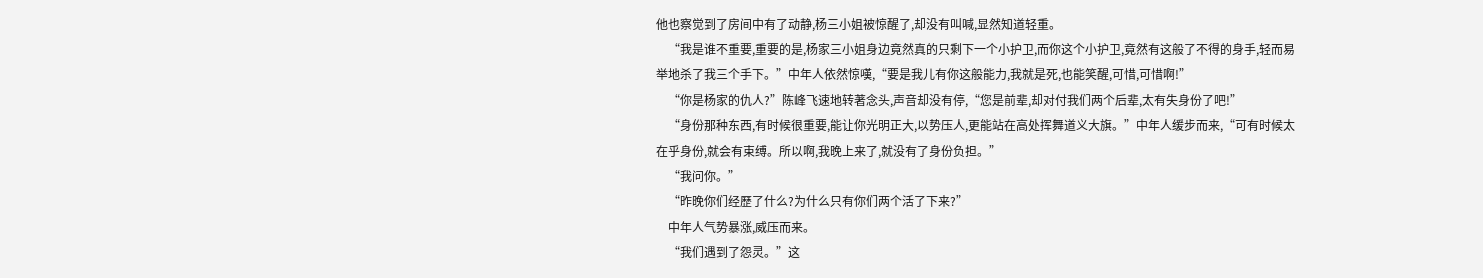他也察觉到了房间中有了动静,杨三小姐被惊醒了,却没有叫喊,显然知道轻重。
    “我是谁不重要,重要的是,杨家三小姐身边竟然真的只剩下一个小护卫,而你这个小护卫,竟然有这般了不得的身手,轻而易举地杀了我三个手下。”中年人依然惊嘆,“要是我儿有你这般能力,我就是死,也能笑醒,可惜,可惜啊!”
    “你是杨家的仇人?”陈峰飞速地转著念头,声音却没有停,“您是前辈,却对付我们两个后辈,太有失身份了吧!”
    “身份那种东西,有时候很重要,能让你光明正大,以势压人,更能站在高处挥舞道义大旗。”中年人缓步而来,“可有时候太在乎身份,就会有束缚。所以啊,我晚上来了,就没有了身份负担。”
    “我问你。”
    “昨晚你们经歷了什么?为什么只有你们两个活了下来?”
    中年人气势暴涨,威压而来。
    “我们遇到了怨灵。”这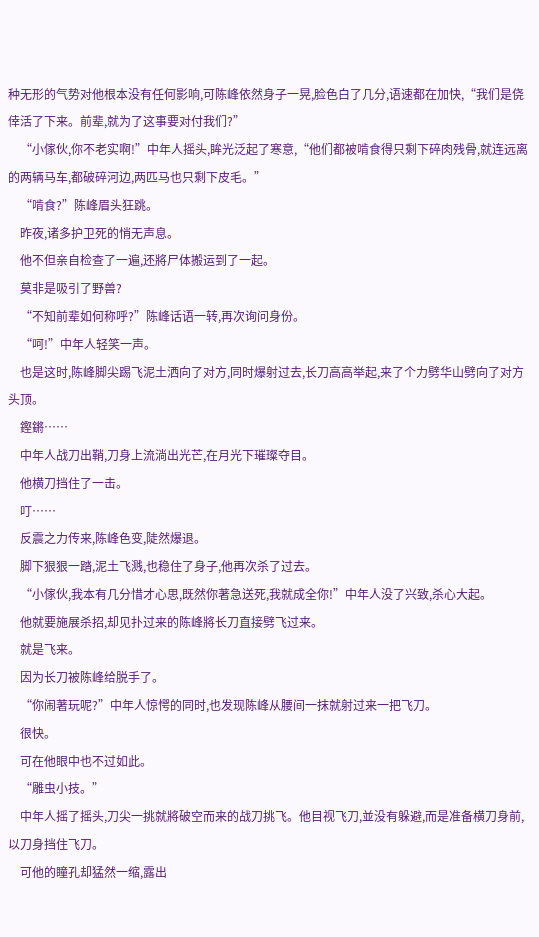种无形的气势对他根本没有任何影响,可陈峰依然身子一晃,脸色白了几分,语速都在加快,“我们是侥倖活了下来。前辈,就为了这事要对付我们?”
    “小傢伙,你不老实啊!”中年人摇头,眸光泛起了寒意,“他们都被啃食得只剩下碎肉残骨,就连远离的两辆马车,都破碎河边,两匹马也只剩下皮毛。”
    “啃食?”陈峰眉头狂跳。
    昨夜,诸多护卫死的悄无声息。
    他不但亲自检查了一遍,还將尸体搬运到了一起。
    莫非是吸引了野兽?
    “不知前辈如何称呼?”陈峰话语一转,再次询问身份。
    “呵!”中年人轻笑一声。
    也是这时,陈峰脚尖踢飞泥土洒向了对方,同时爆射过去,长刀高高举起,来了个力劈华山劈向了对方头顶。
    鏗鏘……
    中年人战刀出鞘,刀身上流淌出光芒,在月光下璀璨夺目。
    他横刀挡住了一击。
    叮……
    反震之力传来,陈峰色变,陡然爆退。
    脚下狠狠一踏,泥土飞溅,也稳住了身子,他再次杀了过去。
    “小傢伙,我本有几分惜才心思,既然你著急送死,我就成全你!”中年人没了兴致,杀心大起。
    他就要施展杀招,却见扑过来的陈峰將长刀直接劈飞过来。
    就是飞来。
    因为长刀被陈峰给脱手了。
    “你闹著玩呢?”中年人惊愕的同时,也发现陈峰从腰间一抹就射过来一把飞刀。
    很快。
    可在他眼中也不过如此。
    “雕虫小技。”
    中年人摇了摇头,刀尖一挑就將破空而来的战刀挑飞。他目视飞刀,並没有躲避,而是准备横刀身前,以刀身挡住飞刀。
    可他的瞳孔却猛然一缩,露出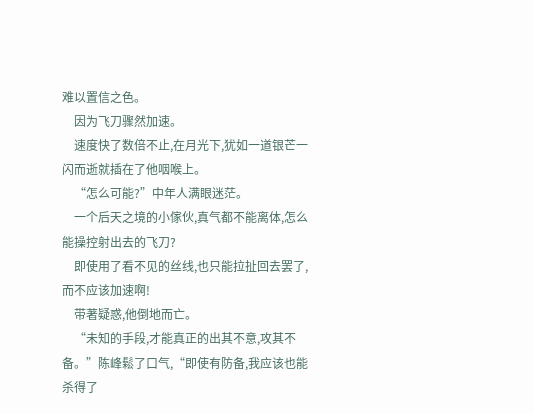难以置信之色。
    因为飞刀骤然加速。
    速度快了数倍不止,在月光下,犹如一道银芒一闪而逝就插在了他咽喉上。
    “怎么可能?”中年人满眼迷茫。
    一个后天之境的小傢伙,真气都不能离体,怎么能操控射出去的飞刀?
    即使用了看不见的丝线,也只能拉扯回去罢了,而不应该加速啊!
    带著疑惑,他倒地而亡。
    “未知的手段,才能真正的出其不意,攻其不备。”陈峰鬆了口气,“即使有防备,我应该也能杀得了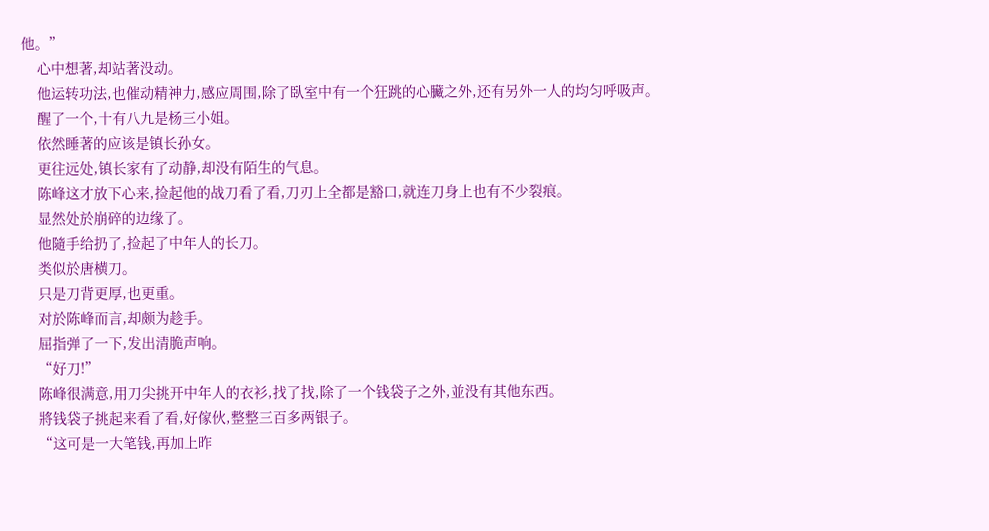他。”
    心中想著,却站著没动。
    他运转功法,也催动精神力,感应周围,除了臥室中有一个狂跳的心臟之外,还有另外一人的均匀呼吸声。
    醒了一个,十有八九是杨三小姐。
    依然睡著的应该是镇长孙女。
    更往远处,镇长家有了动静,却没有陌生的气息。
    陈峰这才放下心来,捡起他的战刀看了看,刀刃上全都是豁口,就连刀身上也有不少裂痕。
    显然处於崩碎的边缘了。
    他隨手给扔了,捡起了中年人的长刀。
    类似於唐横刀。
    只是刀背更厚,也更重。
    对於陈峰而言,却颇为趁手。
    屈指弹了一下,发出清脆声响。
    “好刀!”
    陈峰很满意,用刀尖挑开中年人的衣衫,找了找,除了一个钱袋子之外,並没有其他东西。
    將钱袋子挑起来看了看,好傢伙,整整三百多两银子。
    “这可是一大笔钱,再加上昨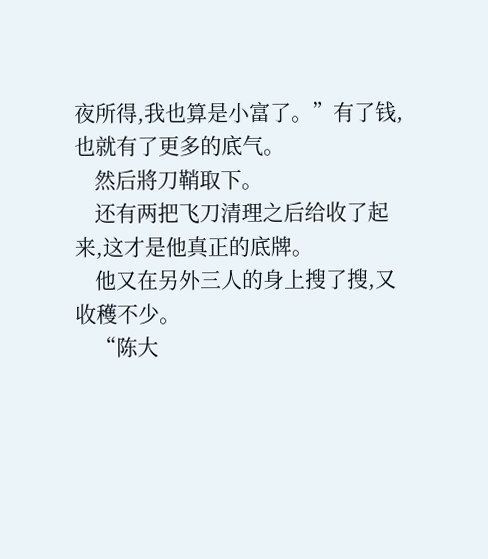夜所得,我也算是小富了。”有了钱,也就有了更多的底气。
    然后將刀鞘取下。
    还有两把飞刀清理之后给收了起来,这才是他真正的底牌。
    他又在另外三人的身上搜了搜,又收穫不少。
    “陈大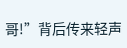哥!”背后传来轻声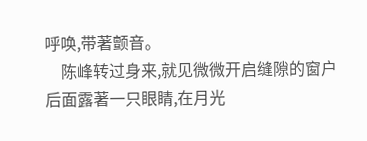呼唤,带著颤音。
    陈峰转过身来,就见微微开启缝隙的窗户后面露著一只眼睛,在月光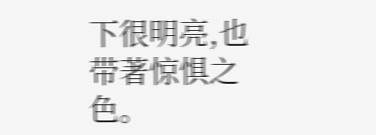下很明亮,也带著惊惧之色。